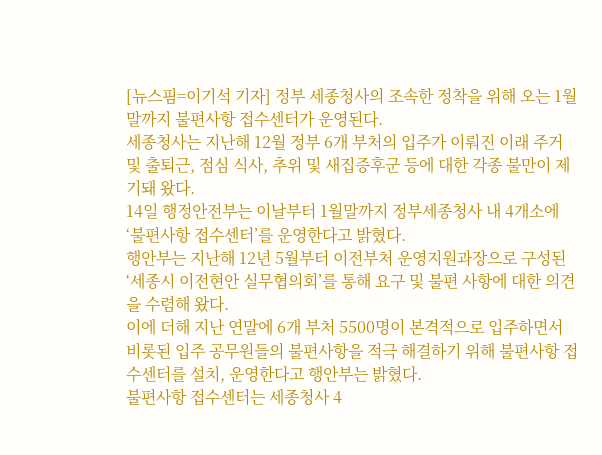[뉴스핌=이기석 기자] 정부 세종청사의 조속한 정착을 위해 오는 1월말까지 불편사항 접수센터가 운영된다.
세종청사는 지난해 12월 정부 6개 부처의 입주가 이뤄진 이래 주거 및 출퇴근, 점심 식사, 추위 및 새집증후군 등에 대한 각종 불만이 제기돼 왔다.
14일 행정안전부는 이날부터 1월말까지 정부세종청사 내 4개소에 ‘불편사항 접수센터’를 운영한다고 밝혔다.
행안부는 지난해 12년 5월부터 이전부처 운영지원과장으로 구성된 ‘세종시 이전현안 실무협의회’를 통해 요구 및 불편 사항에 대한 의견을 수렴해 왔다.
이에 더해 지난 연말에 6개 부처 5500명이 본격적으로 입주하면서 비롯된 입주 공무원들의 불편사항을 적극 해결하기 위해 불편사항 접수센터를 설치, 운영한다고 행안부는 밝혔다.
불편사항 접수센터는 세종청사 4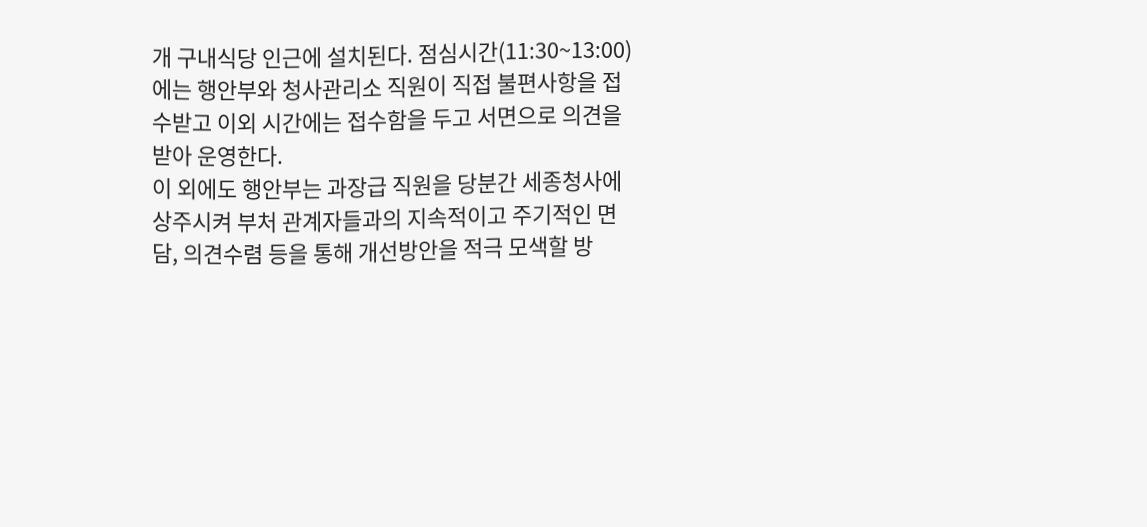개 구내식당 인근에 설치된다. 점심시간(11:30~13:00)에는 행안부와 청사관리소 직원이 직접 불편사항을 접수받고 이외 시간에는 접수함을 두고 서면으로 의견을 받아 운영한다.
이 외에도 행안부는 과장급 직원을 당분간 세종청사에 상주시켜 부처 관계자들과의 지속적이고 주기적인 면담, 의견수렴 등을 통해 개선방안을 적극 모색할 방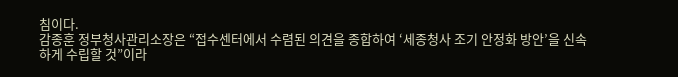침이다.
감종훈 정부청사관리소장은 “접수센터에서 수렴된 의견을 종합하여 ‘세종청사 조기 안정화 방안’을 신속하게 수립할 것”이라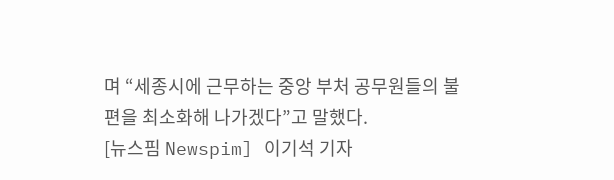며 “세종시에 근무하는 중앙 부처 공무원들의 불편을 최소화해 나가겠다”고 말했다.
[뉴스핌 Newspim] 이기석 기자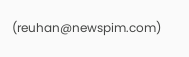(reuhan@newspim.com)